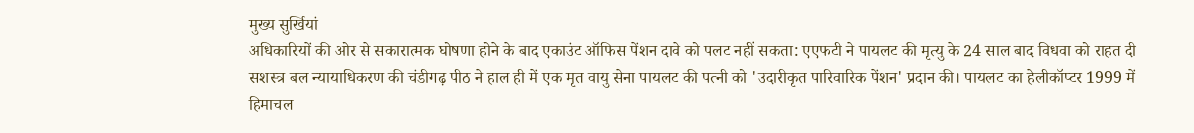मुख्य सुर्खियां
अधिकारियों की ओर से सकारात्मक घोषणा होने के बाद एकाउंट ऑफिस पेंशन दावे को पलट नहीं सकता: एएफटी ने पायलट की मृत्यु के 24 साल बाद विधवा को राहत दी
सशस्त्र बल न्यायाधिकरण की चंडीगढ़ पीठ ने हाल ही में एक मृत वायु सेना पायलट की पत्नी को 'उदारीकृत पारिवारिक पेंशन' प्रदान की। पायलट का हेलीकॉप्टर 1999 में हिमाचल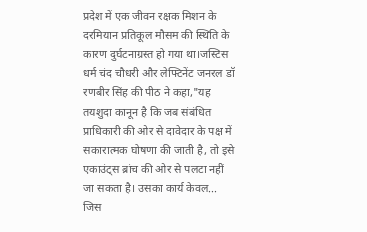प्रदेश में एक जीवन रक्षक मिशन के दरमियान प्रतिकूल मौसम की स्थिति के कारण दुर्घटनाग्रस्त हो गया था।जस्टिस धर्म चंद चौधरी और लेफ्टिनेंट जनरल डॉ रणबीर सिंह की पीठ ने कहा,"यह तयशुदा कानून है कि जब संबंधित प्राधिकारी की ओर से दावेदार के पक्ष में सकारात्मक घोषणा की जाती है, तो इसे एकाउंट्स ब्रांच की ओर से पलटा नहीं जा सकता है। उसका कार्य केवल...
जिस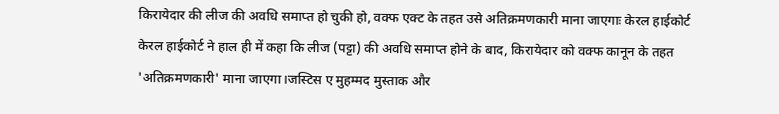किरायेदार की लीज की अवधि समाप्त हो चुकी हो, वक्फ एक्ट के तहत उसे अतिक्रमणकारी माना जाएगाः केरल हाईकोर्ट
केरल हाईकोर्ट ने हाल ही में कहा कि लीज (पट्टा) की अवधि समाप्त होने के बाद, किरायेदार को वक्फ कानून के तहत 'अतिक्रमणकारी' माना जाएगा।जस्टिस ए मुहम्मद मुस्ताक और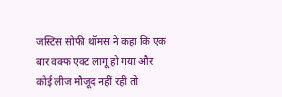जस्टिस सोफी थॉमस ने कहा कि एक बार वक्फ एक्ट लागू हो गया और कोई लीज मौजूद नहीं रही तो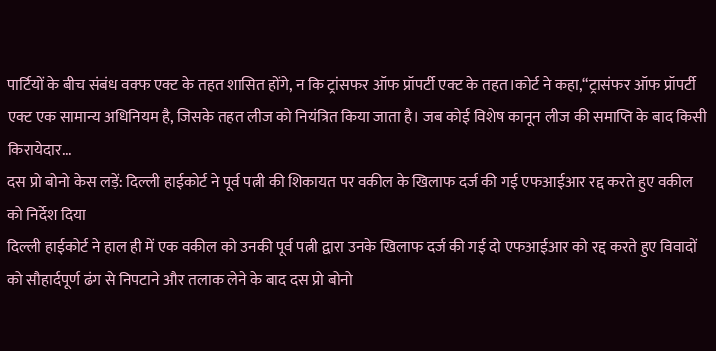पार्टियों के बीच संबंध वक्फ एक्ट के तहत शासित होंगे, न कि ट्रांसफर ऑफ प्रॉपर्टी एक्ट के तहत।कोर्ट ने कहा,“ट्रासंफर ऑफ प्रॉपर्टी एक्ट एक सामान्य अधिनियम है, जिसके तहत लीज को नियंत्रित किया जाता है। जब कोई विशेष कानून लीज की समाप्ति के बाद किसी किरायेदार...
दस प्रो बोनो केस लड़ें: दिल्ली हाईकोर्ट ने पूर्व पत्नी की शिकायत पर वकील के खिलाफ दर्ज की गई एफआईआर रद्द करते हुए वकील को निर्देश दिया
दिल्ली हाईकोर्ट ने हाल ही में एक वकील को उनकी पूर्व पत्नी द्वारा उनके खिलाफ दर्ज की गई दो एफआईआर को रद्द करते हुए विवादों को सौहार्दपूर्ण ढंग से निपटाने और तलाक लेने के बाद दस प्रो बोनो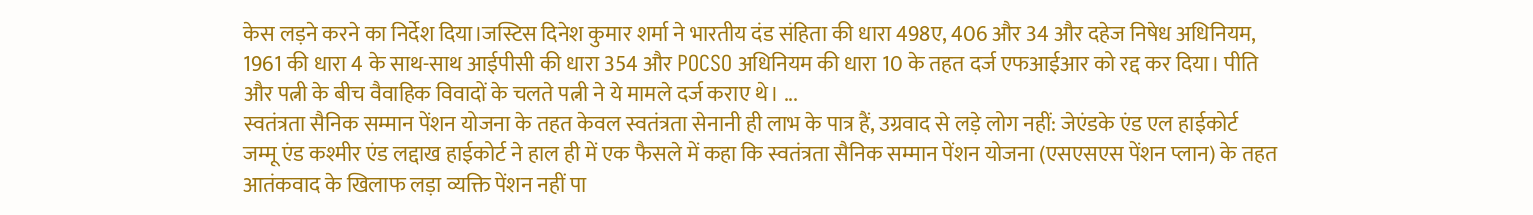केस लड़ने करने का निर्देश दिया।जस्टिस दिनेश कुमार शर्मा ने भारतीय दंड संहिता की धारा 498ए, 406 और 34 और दहेज निषेध अधिनियम, 1961 की धारा 4 के साथ-साथ आईपीसी की धारा 354 और POCSO अधिनियम की धारा 10 के तहत दर्ज एफआईआर को रद्द कर दिया। पीति और पत्नी के बीच वैवाहिक विवादों के चलते पत्नी ने ये मामले दर्ज कराए थे। ...
स्वतंत्रता सैनिक सम्मान पेंशन योजना के तहत केवल स्वतंत्रता सेनानी ही लाभ के पात्र हैं, उग्रवाद से लड़े लोग नहीं: जेएंडके एंड एल हाईकोर्ट
जम्मू एंड कश्मीर एंड लद्दाख हाईकोर्ट ने हाल ही में एक फैसले में कहा कि स्वतंत्रता सैनिक सम्मान पेंशन योजना (एसएसएस पेंशन प्लान) के तहत आतंकवाद के खिलाफ लड़ा व्यक्ति पेंशन नहीं पा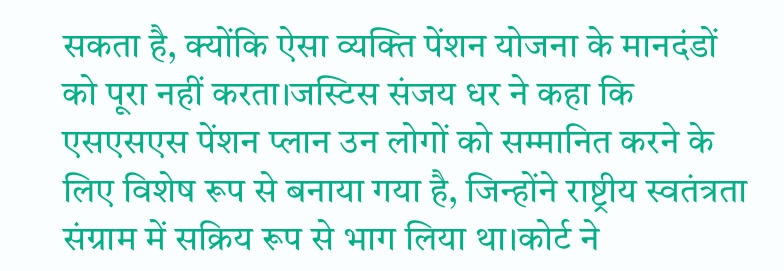सकता है, क्योंकि ऐसा व्यक्ति पेंशन योजना के मानदंडों को पूरा नहीं करता।जस्टिस संजय धर ने कहा कि एसएसएस पेंशन प्लान उन लोगों को सम्मानित करने के लिए विशेष रूप से बनाया गया है, जिन्होंने राष्ट्रीय स्वतंत्रता संग्राम में सक्रिय रूप से भाग लिया था।कोर्ट ने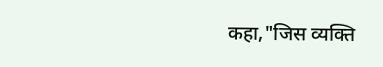कहा,"जिस व्यक्ति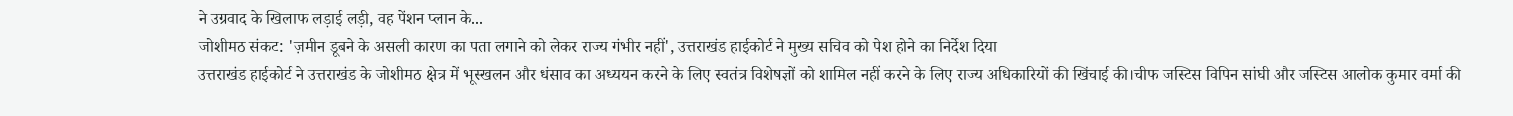ने उग्रवाद के खिलाफ लड़ाई लड़ी, वह पेंशन प्लान के...
जोशीमठ संकट: 'ज़मीन डूबने के असली कारण का पता लगाने को लेकर राज्य गंभीर नहीं', उत्तराखंड हाईकोर्ट ने मुख्य सचिव को पेश होने का निर्देश दिया
उत्तराखंड हाईकोर्ट ने उत्तराखंड के जोशीमठ क्षेत्र में भूस्खलन और धंसाव का अध्ययन करने के लिए स्वतंत्र विशेषज्ञों को शामिल नहीं करने के लिए राज्य अधिकारियों की खिंचाई की।चीफ जस्टिस विपिन सांघी और जस्टिस आलोक कुमार वर्मा की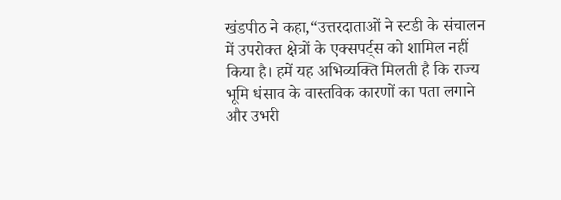खंडपीठ ने कहा,“उत्तरदाताओं ने स्टडी के संचालन में उपरोक्त क्षेत्रों के एक्सपर्ट्स को शामिल नहीं किया है। हमें यह अभिव्यक्ति मिलती है कि राज्य भूमि धंसाव के वास्तविक कारणों का पता लगाने और उभरी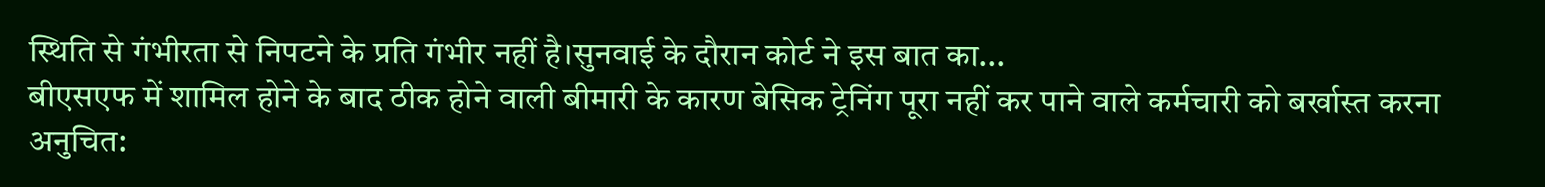स्थिति से गंभीरता से निपटने के प्रति गंभीर नहीं है।सुनवाई के दौरान कोर्ट ने इस बात का...
बीएसएफ में शामिल होने के बाद ठीक होने वाली बीमारी के कारण बेसिक ट्रेनिंग पूरा नहीं कर पाने वाले कर्मचारी को बर्खास्त करना अनुचित: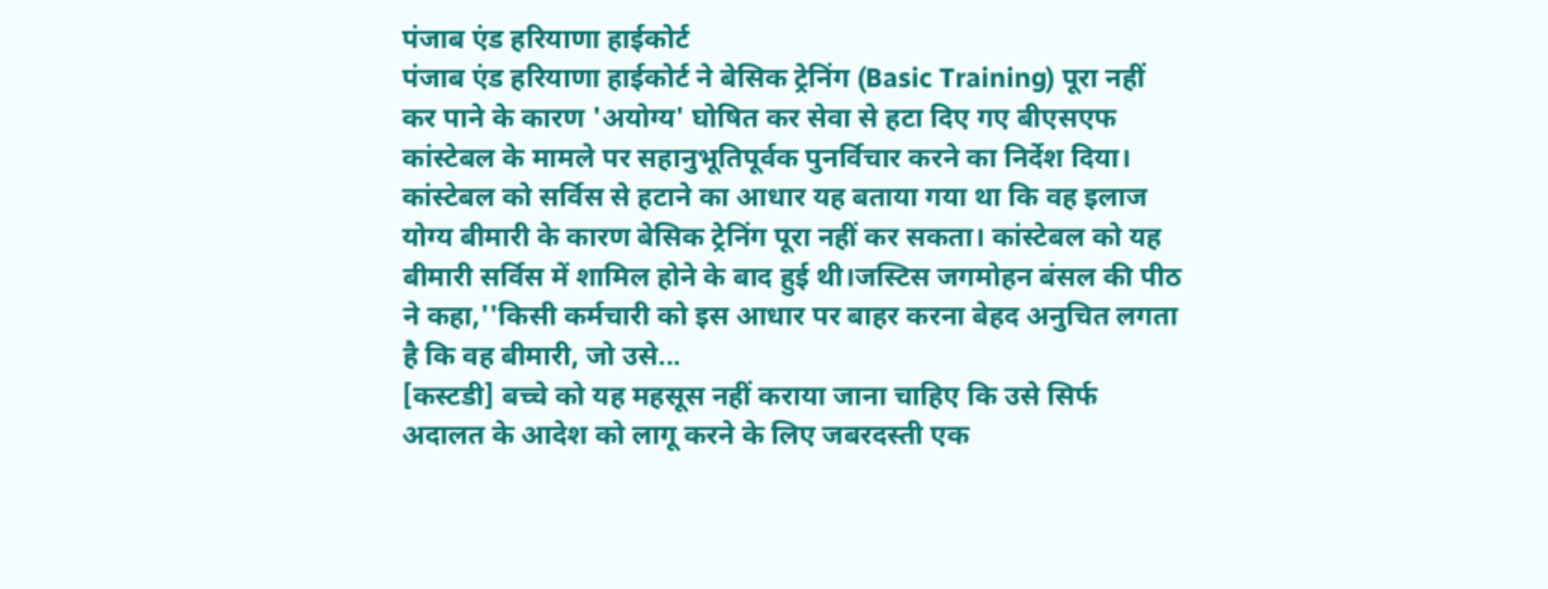पंजाब एंड हरियाणा हाईकोर्ट
पंजाब एंड हरियाणा हाईकोर्ट ने बेसिक ट्रेनिंग (Basic Training) पूरा नहीं कर पाने के कारण 'अयोग्य' घोषित कर सेवा से हटा दिए गए बीएसएफ कांस्टेबल के मामले पर सहानुभूतिपूर्वक पुनर्विचार करने का निर्देश दिया। कांस्टेबल को सर्विस से हटाने का आधार यह बताया गया था कि वह इलाज योग्य बीमारी के कारण बेसिक ट्रेनिंग पूरा नहीं कर सकता। कांस्टेबल को यह बीमारी सर्विस में शामिल होने के बाद हुई थी।जस्टिस जगमोहन बंसल की पीठ ने कहा,''किसी कर्मचारी को इस आधार पर बाहर करना बेहद अनुचित लगता है कि वह बीमारी, जो उसे...
[कस्टडी] बच्चे को यह महसूस नहीं कराया जाना चाहिए कि उसे सिर्फ अदालत के आदेश को लागू करने के लिए जबरदस्ती एक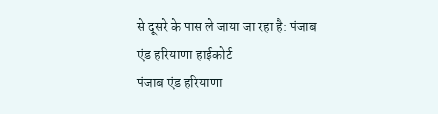से दूसरे के पास ले जाया जा रहा है: पंजाब एंड हरियाणा हाईकोर्ट
पंजाब एंड हरियाणा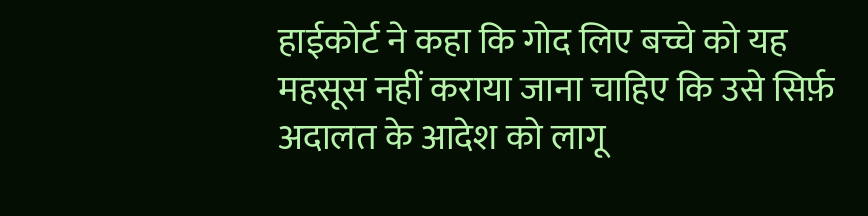हाईकोर्ट ने कहा कि गोद लिए बच्चे को यह महसूस नहीं कराया जाना चाहिए कि उसे सिर्फ़ अदालत के आदेश को लागू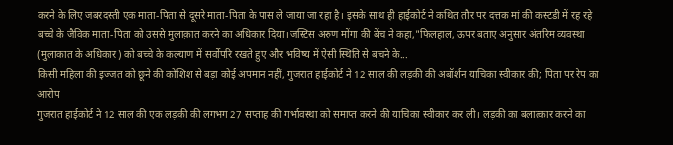करने के लिए जबरदस्ती एक माता-पिता से दूसरे माता-पिता के पास ले जाया जा रहा है। इसके साथ ही हाईकोर्ट ने कथित तौर पर दत्तक मां की कस्टडी में रह रहे बच्चे के जैविक माता-पिता को उससे मुलाक़ात करने का अधिकार दिया।जस्टिस अरुण मोंगा की बेंच ने कहा,"फिलहाल, ऊपर बताए अनुसार अंतरिम व्यवस्था (मुलाकात के अधिकार) को बच्चे के कल्याण में सर्वोपरि रखते हुए और भविष्य में ऐसी स्थिति से बचने के...
किसी महिला की इज्जत को छूने की कोशिश से बड़ा कोई अपमान नहीं, गुजरात हाईकोर्ट ने 12 साल की लड़की की अबॉर्शन याचिका स्वीकार की; पिता पर रेप का आरोप
गुजरात हाईकोर्ट ने 12 साल की एक लड़की की लगभग 27 सप्ताह की गर्भावस्था को समाप्त करने की याचिका स्वीकार कर ली। लड़की का बलात्कार करने का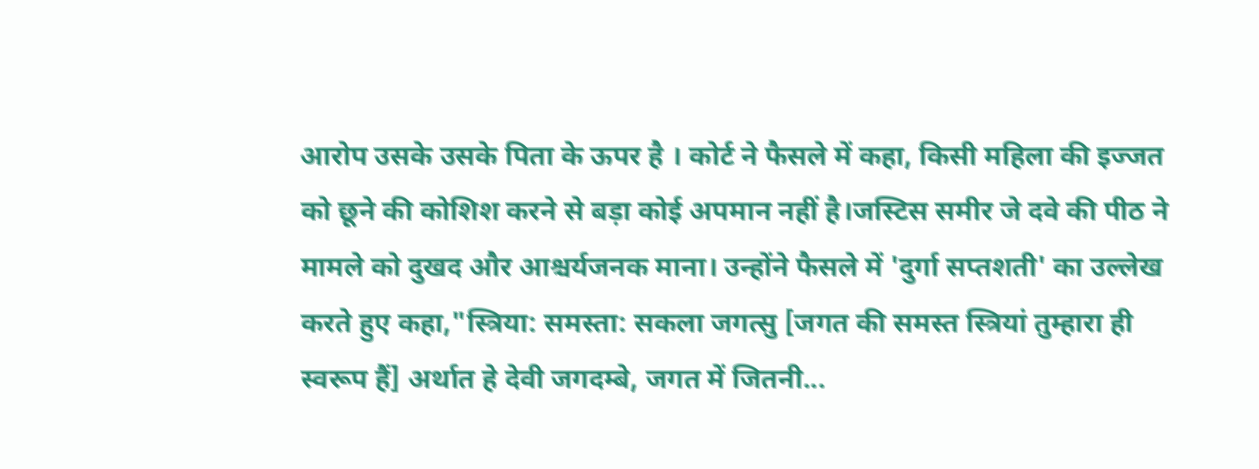आरोप उसके उसके पिता के ऊपर है । कोर्ट ने फैसले में कहा, किसी महिला की इज्जत को छूने की कोशिश करने से बड़ा कोई अपमान नहीं है।जस्टिस समीर जे दवे की पीठ ने मामले को दुखद और आश्चर्यजनक माना। उन्होंने फैसले में 'दुर्गा सप्तशती' का उल्लेख करते हुए कहा,"स्त्रिया: समस्ता: सकला जगत्सु [जगत की समस्त स्त्रियां तुम्हारा ही स्वरूप हैं] अर्थात हे देवी जगदम्बे, जगत में जितनी...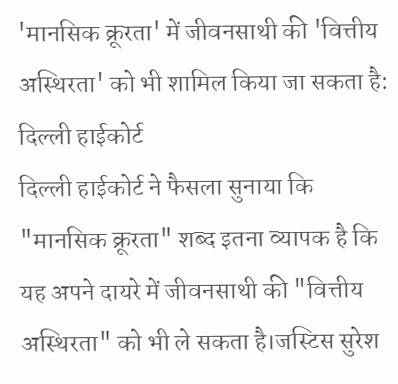'मानसिक क्रूरता' में जीवनसाथी की 'वित्तीय अस्थिरता' को भी शामिल किया जा सकता है: दिल्ली हाईकोर्ट
दिल्ली हाईकोर्ट ने फैसला सुनाया कि "मानसिक क्रूरता" शब्द इतना व्यापक है कि यह अपने दायरे में जीवनसाथी की "वित्तीय अस्थिरता" को भी ले सकता है।जस्टिस सुरेश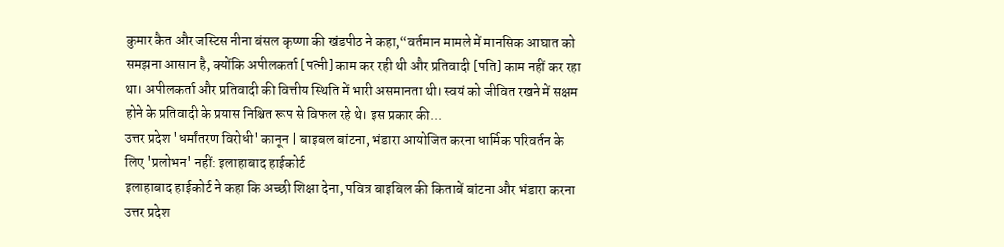कुमार कैत और जस्टिस नीना बंसल कृष्णा की खंडपीठ ने कहा,“वर्तमान मामले में मानसिक आघात को समझना आसान है, क्योंकि अपीलकर्ता [पत्नी] काम कर रही थी और प्रतिवादी [पति] काम नहीं कर रहा था। अपीलकर्ता और प्रतिवादी की वित्तीय स्थिति में भारी असमानता थी। स्वयं को जीवित रखने में सक्षम होने के प्रतिवादी के प्रयास निश्चित रूप से विफल रहे थे। इस प्रकार की...
उत्तर प्रदेश 'धर्मांतरण विरोधी' कानून | बाइबल बांटना, भंडारा आयोजित करना धार्मिक परिवर्तन के लिए 'प्रलोभन' नहीं: इलाहाबाद हाईकोर्ट
इलाहाबाद हाईकोर्ट ने कहा कि अच्छी शिक्षा देना, पवित्र बाइबिल की किताबें बांटना और भंडारा करना उत्तर प्रदेश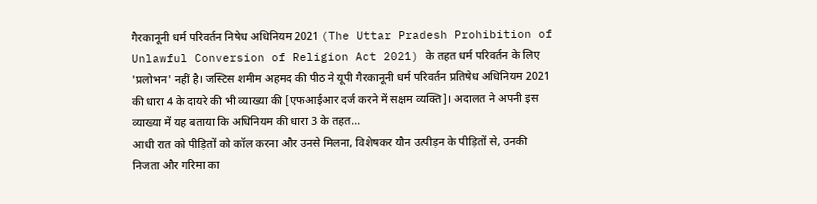गैरकानूनी धर्म परिवर्तन निषेध अधिनियम 2021 (The Uttar Pradesh Prohibition of Unlawful Conversion of Religion Act 2021) के तहत धर्म परिवर्तन के लिए 'प्रलोभन' नहीं है। जस्टिस शमीम अहमद की पीठ ने यूपी गैरकानूनी धर्म परिवर्तन प्रतिषेध अधिनियम 2021 की धारा 4 के दायरे की भी व्याख्या की [एफआईआर दर्ज करने में सक्षम व्यक्ति]। अदालत ने अपनी इस व्याख्या में यह बताया कि अधिनियम की धारा 3 के तहत...
आधी रात को पीड़ितों को कॉल करना और उनसे मिलना, विशेषकर यौन उत्पीड़न के पीड़ितों से, उनकी निजता और गरिमा का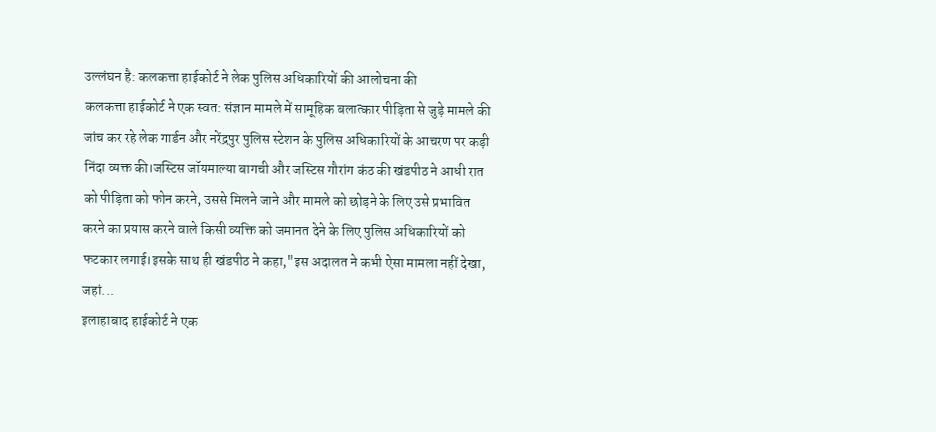उल्लंघन है: कलकत्ता हाईकोर्ट ने लेक पुलिस अधिकारियों की आलोचना की
कलकत्ता हाईकोर्ट ने एक स्वत: संज्ञान मामले में सामूहिक बलात्कार पीड़िता से जुड़े मामले की जांच कर रहे लेक गार्डन और नरेंद्रपुर पुलिस स्टेशन के पुलिस अधिकारियों के आचरण पर कड़ी निंदा व्यक्त की।जस्टिस जॉयमाल्या बागची और जस्टिस गौरांग कंठ की खंडपीठ ने आधी रात को पीड़िता को फोन करने, उससे मिलने जाने और मामले को छोड़ने के लिए उसे प्रभावित करने का प्रयास करने वाले किसी व्यक्ति को जमानत देने के लिए पुलिस अधिकारियों को फटकार लगाई।इसके साथ ही खंडपीठ ने कहा,"इस अदालत ने कभी ऐसा मामला नहीं देखा, जहां...
इलाहाबाद हाईकोर्ट ने एक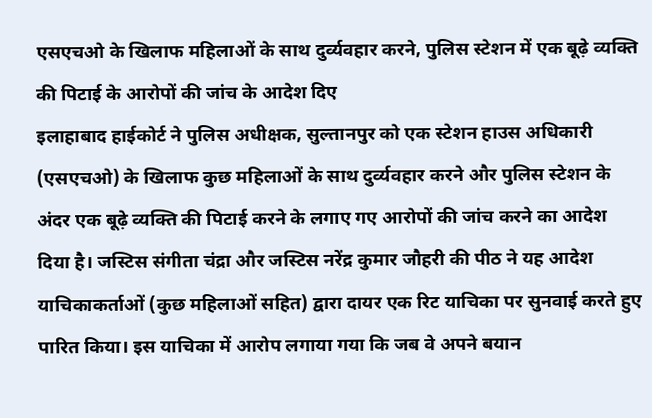एसएचओ के खिलाफ महिलाओं के साथ दुर्व्यवहार करने, पुलिस स्टेशन में एक बूढ़े व्यक्ति की पिटाई के आरोपों की जांच के आदेश दिए
इलाहाबाद हाईकोर्ट ने पुलिस अधीक्षक, सुल्तानपुर को एक स्टेशन हाउस अधिकारी (एसएचओ) के खिलाफ कुछ महिलाओं के साथ दुर्व्यवहार करने और पुलिस स्टेशन के अंदर एक बूढ़े व्यक्ति की पिटाई करने के लगाए गए आरोपों की जांच करने का आदेश दिया है। जस्टिस संगीता चंद्रा और जस्टिस नरेंद्र कुमार जौहरी की पीठ ने यह आदेश याचिकाकर्ताओं (कुछ महिलाओं सहित) द्वारा दायर एक रिट याचिका पर सुनवाई करते हुए पारित किया। इस याचिका में आरोप लगाया गया कि जब वे अपने बयान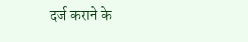दर्ज कराने के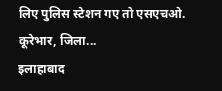लिए पुलिस स्टेशन गए तो एसएचओ. कूरेभार, जिला...
इलाहाबाद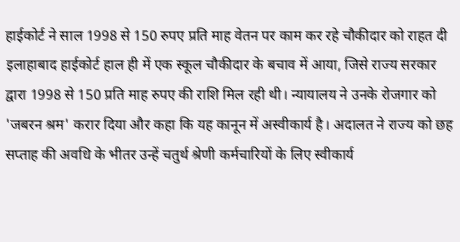हाईकोर्ट ने साल 1998 से 150 रुपए प्रति माह वेतन पर काम कर रहे चौकीदार को राहत दी
इलाहाबाद हाईकोर्ट हाल ही में एक स्कूल चौकीदार के बचाव में आया, जिसे राज्य सरकार द्वारा 1998 से 150 प्रति माह रुपए की राशि मिल रही थी। न्यायालय ने उनके रोजगार को 'जबरन श्रम' करार दिया और कहा कि यह कानून में अस्वीकार्य है। अदालत ने राज्य को छह सप्ताह की अवधि के भीतर उन्हें चतुर्थ श्रेणी कर्मचारियों के लिए स्वीकार्य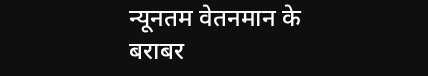न्यूनतम वेतनमान के बराबर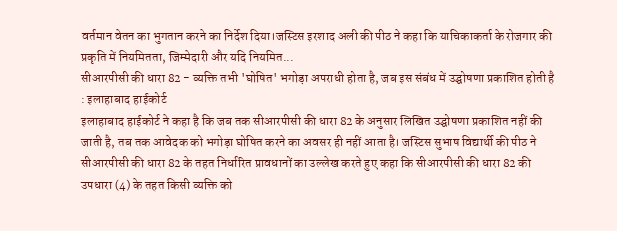वर्तमान वेतन का भुगतान करने का निर्देश दिया।जस्टिस इरशाद अली की पीठ ने कहा कि याचिकाकर्ता के रोजगार की प्रकृति में नियमितता, जिम्मेदारी और यदि नियमित...
सीआरपीसी की धारा 82 - व्यक्ति तभी 'घोषित' भगोड़ा अपराधी होता है, जब इस संबंध में उद्घोषणा प्रकाशित होती है : इलाहाबाद हाईकोर्ट
इलाहाबाद हाईकोर्ट ने कहा है कि जब तक सीआरपीसी की धारा 82 के अनुसार लिखित उद्घोषणा प्रकाशित नहीं की जाती है, तब तक आवेदक को भगोड़ा घोषित करने का अवसर ही नहीं आता है। जस्टिस सुभाष विद्यार्थी की पीठ ने सीआरपीसी की धारा 82 के तहत निर्धारित प्रावधानों का उल्लेख करते हुए कहा कि सीआरपीसी की धारा 82 की उपधारा (4) के तहत किसी व्यक्ति को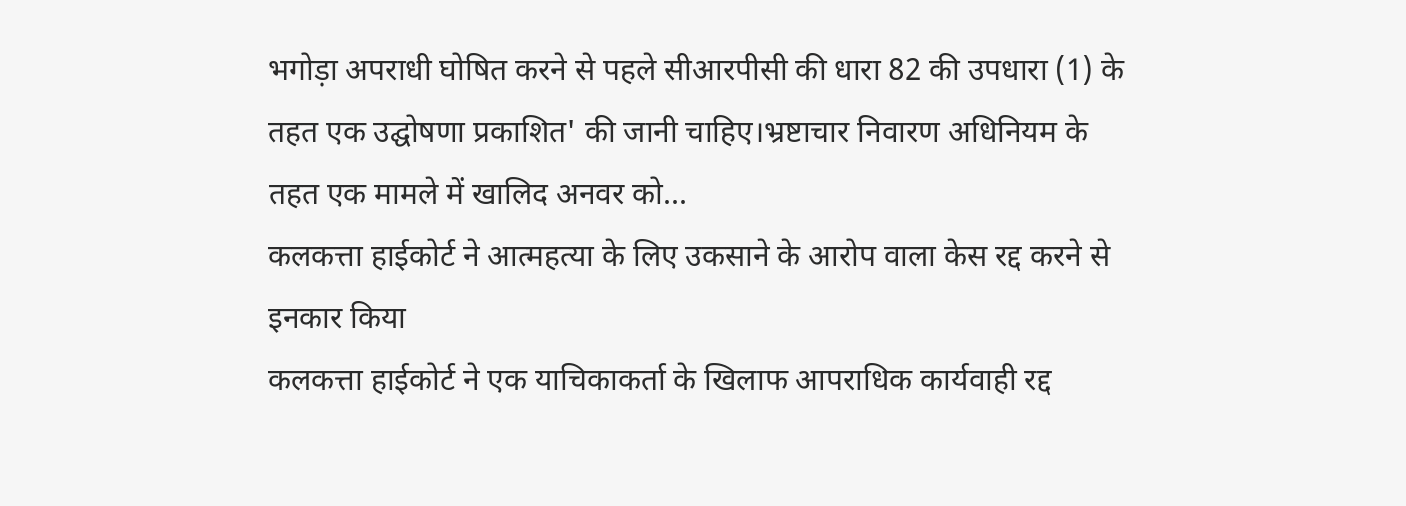भगोड़ा अपराधी घोषित करने से पहले सीआरपीसी की धारा 82 की उपधारा (1) के तहत एक उद्घोषणा प्रकाशित' की जानी चाहिए।भ्रष्टाचार निवारण अधिनियम के तहत एक मामले में खालिद अनवर को...
कलकत्ता हाईकोर्ट ने आत्महत्या के लिए उकसाने के आरोप वाला केस रद्द करने से इनकार किया
कलकत्ता हाईकोर्ट ने एक याचिकाकर्ता के खिलाफ आपराधिक कार्यवाही रद्द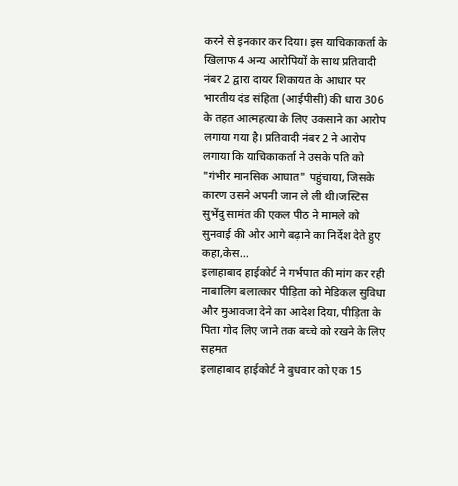करने से इनकार कर दिया। इस याचिकाकर्ता के खिलाफ 4 अन्य आरोपियों के साथ प्रतिवादी नंबर 2 द्वारा दायर शिकायत के आधार पर भारतीय दंड संहिता (आईपीसी) की धारा 306 के तहत आत्महत्या के लिए उकसाने का आरोप लगाया गया है। प्रतिवादी नंबर 2 ने आरोप लगाया कि याचिकाकर्ता ने उसके पति को "गंभीर मानसिक आघात" पहुंचाया, जिसके कारण उसने अपनी जान ले ली थी।जस्टिस सुभेंदु सामंत की एकल पीठ ने मामले को सुनवाई की ओर आगे बढ़ाने का निर्देश देते हुए कहा,केस...
इलाहाबाद हाईकोर्ट ने गर्भपात की मांग कर रही नाबालिग बलात्कार पीड़िता को मेडिकल सुविधा और मुआवजा देने का आदेश दिया, पीड़िता के पिता गोद लिए जाने तक बच्चे को रखने के लिए सहमत
इलाहाबाद हाईकोर्ट ने बुधवार को एक 15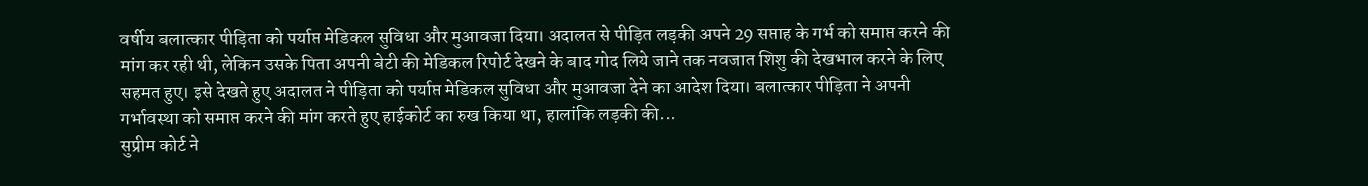वर्षीय बलात्कार पीड़िता को पर्याप्त मेडिकल सुविधा और मुआवजा दिया। अदालत से पीड़ित लड़की अपने 29 सप्ताह के गर्भ को समाप्त करने की मांग कर रही थी, लेकिन उसके पिता अपनी बेटी की मेडिकल रिपोर्ट देखने के बाद गोद लिये जाने तक नवजात शिशु की देखभाल करने के लिए सहमत हुए। इसे देखते हुए अदालत ने पीड़िता को पर्याप्त मेडिकल सुविधा और मुआवजा देने का आदेश दिया। बलात्कार पीड़िता ने अपनी गर्भावस्था को समाप्त करने की मांग करते हुए हाईकोर्ट का रुख किया था, हालांकि लड़की की...
सुप्रीम कोर्ट ने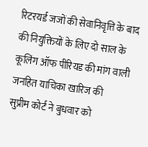रिटरयर्ड जजों की सेवानिवृत्ति के बाद की नियुक्तियों के लिए दो साल के कूलिंग ऑफ पीरियड की मांग वाली जनहित याचिका खारिज की
सुप्रीम कोर्ट ने बुधवार को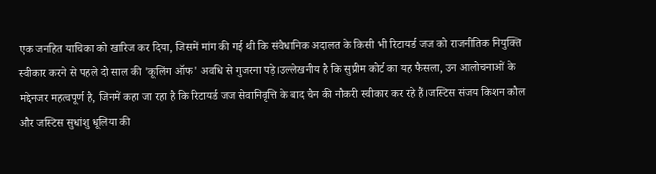एक जनहित याचिका को खारिज कर दिया, जिसमें मांग की गई थी कि संवैधानिक अदालत के किसी भी रिटायर्ड जज को राजनीतिक नियुक्ति स्वीकार करने से पहले दो साल की 'कूलिंग ऑफ' अवधि से गुजरना पड़े।उल्लेखनीय है कि सुप्रीम कोर्ट का यह फैसला, उन आलोचनाओं के मद्देनजर महत्वपूर्ण है, जिनमें कहा जा रहा है कि रिटायर्ड जज सेवानिवृत्ति के बाद चैन की नौकरी स्वीकार कर रहे हैं।जस्टिस संजय किशन कौल और जस्टिस सुधांशु धूलिया की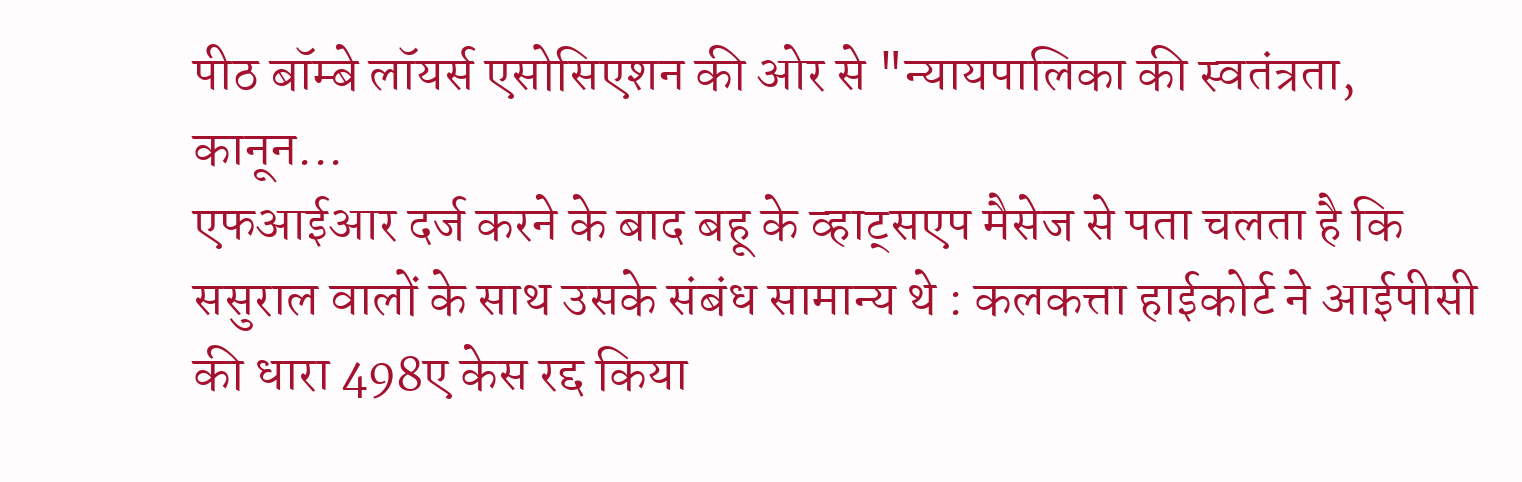पीठ बॉम्बे लॉयर्स एसोसिएशन की ओर से "न्यायपालिका की स्वतंत्रता, कानून...
एफआईआर दर्ज करने के बाद बहू के व्हाट्सएप मैसेज से पता चलता है कि ससुराल वालों के साथ उसके संबंध सामान्य थे : कलकत्ता हाईकोर्ट ने आईपीसी की धारा 498ए केस रद्द किया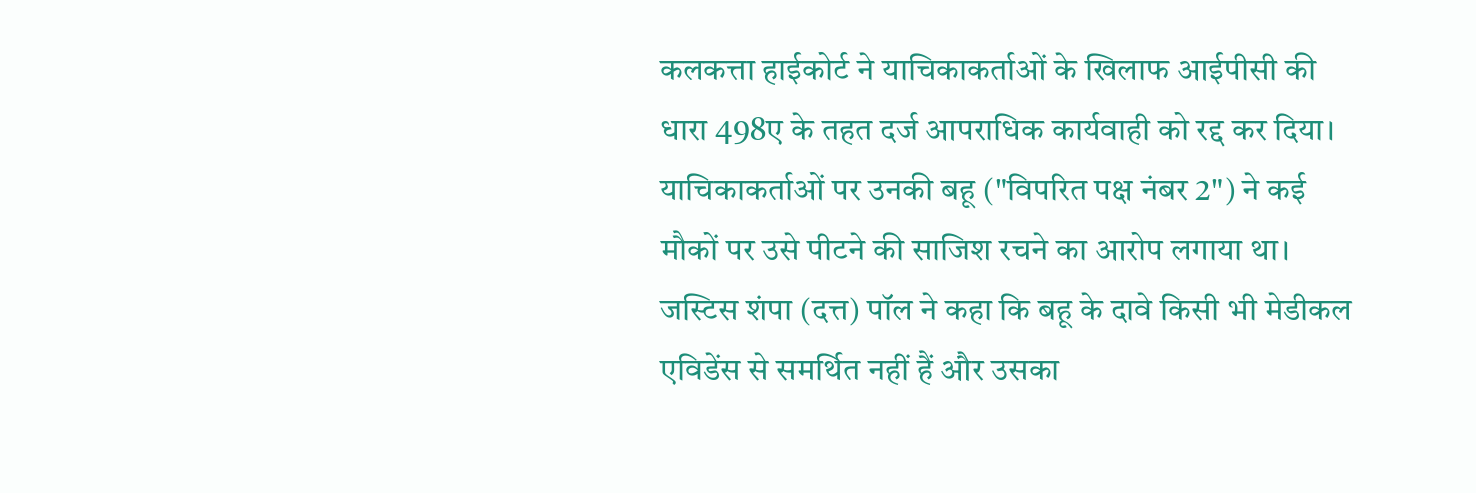कलकत्ता हाईकोर्ट ने याचिकाकर्ताओं के खिलाफ आईपीसी की धारा 498ए के तहत दर्ज आपराधिक कार्यवाही को रद्द कर दिया। याचिकाकर्ताओं पर उनकी बहू ("विपरित पक्ष नंबर 2") ने कई मौकों पर उसे पीटने की साजिश रचने का आरोप लगाया था। जस्टिस शंपा (दत्त) पॉल ने कहा कि बहू के दावे किसी भी मेडीकल एविडेंस से समर्थित नहीं हैं और उसका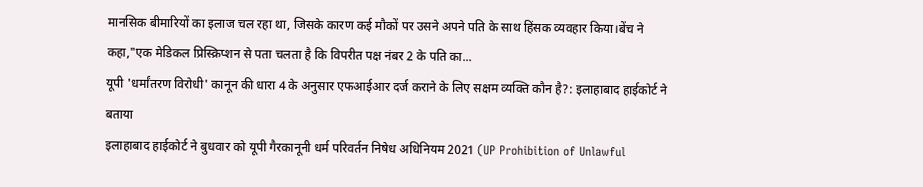मानसिक बीमारियों का इलाज चल रहा था, जिसके कारण कई मौकों पर उसने अपने पति के साथ हिंसक व्यवहार किया।बेंच ने कहा,"एक मेडिकल प्रिस्क्रिप्शन से पता चलता है कि विपरीत पक्ष नंबर 2 के पति का...
यूपी 'धर्मांतरण विरोधी' कानून की धारा 4 के अनुसार एफआईआर दर्ज कराने के लिए सक्षम व्यक्ति कौन है?: इलाहाबाद हाईकोर्ट ने बताया
इलाहाबाद हाईकोर्ट ने बुधवार को यूपी गैरकानूनी धर्म परिवर्तन निषेध अधिनियम 2021 (UP Prohibition of Unlawful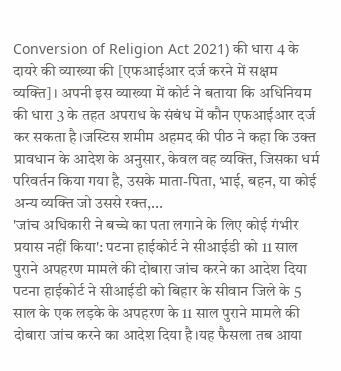Conversion of Religion Act 2021) की धारा 4 के दायरे की व्याख्या की [एफआईआर दर्ज करने में सक्षम व्यक्ति]। अपनी इस व्याख्या में कोर्ट ने बताया कि अधिनियम की धारा 3 के तहत अपराध के संबंध में कौन एफआईआर दर्ज कर सकता है।जस्टिस शमीम अहमद की पीठ ने कहा कि उक्त प्रावधान के आदेश के अनुसार, केवल वह व्यक्ति, जिसका धर्म परिवर्तन किया गया है, उसके माता-पिता, भाई, बहन, या कोई अन्य व्यक्ति जो उससे रक्त,...
'जांच अधिकारी ने बच्चे का पता लगाने के लिए कोई गंभीर प्रयास नहीं किया': पटना हाईकोर्ट ने सीआईडी को 11 साल पुराने अपहरण मामले की दोबारा जांच करने का आदेश दिया
पटना हाईकोर्ट ने सीआईडी को बिहार के सीवान जिले के 5 साल के एक लड़के के अपहरण के 11 साल पुराने मामले की दोबारा जांच करने का आदेश दिया है।यह फैसला तब आया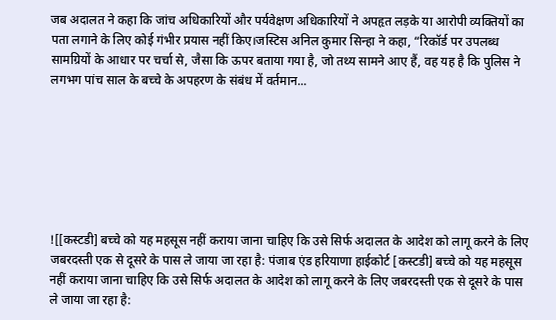जब अदालत ने कहा कि जांच अधिकारियों और पर्यवेक्षण अधिकारियों ने अपहृत लड़के या आरोपी व्यक्तियों का पता लगाने के लिए कोई गंभीर प्रयास नहीं किए।जस्टिस अनिल कुमार सिन्हा ने कहा, “रिकॉर्ड पर उपलब्ध सामग्रियों के आधार पर चर्चा से, जैसा कि ऊपर बताया गया है, जो तथ्य सामने आए हैं, वह यह है कि पुलिस ने लगभग पांच साल के बच्चे के अपहरण के संबंध में वर्तमान...







![[कस्टडी] बच्चे को यह महसूस नहीं कराया जाना चाहिए कि उसे सिर्फ अदालत के आदेश को लागू करने के लिए जबरदस्ती एक से दूसरे के पास ले जाया जा रहा है: पंजाब एंड हरियाणा हाईकोर्ट [कस्टडी] बच्चे को यह महसूस नहीं कराया जाना चाहिए कि उसे सिर्फ अदालत के आदेश को लागू करने के लिए जबरदस्ती एक से दूसरे के पास ले जाया जा रहा है: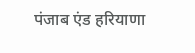पंजाब एंड हरियाणा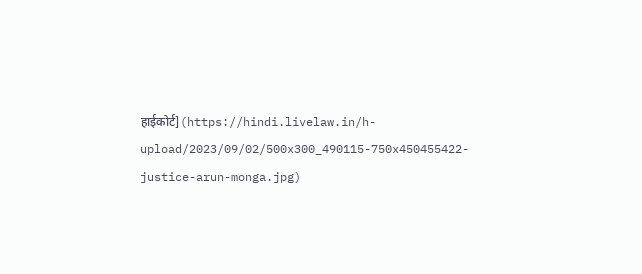हाईकोर्ट](https://hindi.livelaw.in/h-upload/2023/09/02/500x300_490115-750x450455422-justice-arun-monga.jpg)